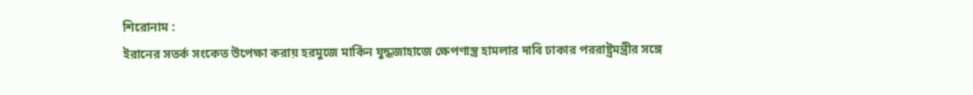শিরোনাম :
ইরানের সতর্ক সংকেত উপেক্ষা করায় হরমুজে মার্কিন যুদ্ধজাহাজে ক্ষেপণাস্ত্র হামলার দাবি ঢাকার পররাষ্ট্রমন্ত্রীর সঙ্গে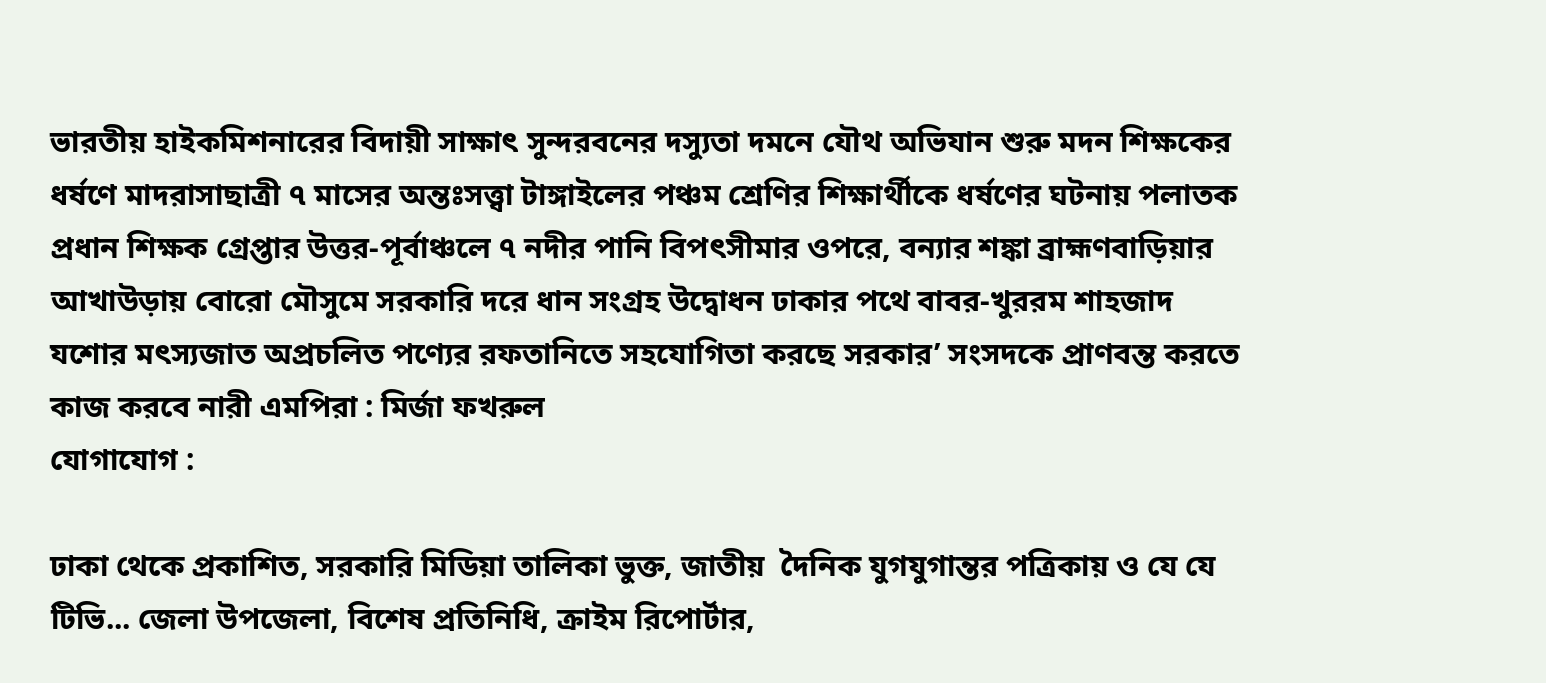ভারতীয় হাইকমিশনারের বিদায়ী সাক্ষাৎ সুন্দরবনের দস্যুতা দমনে যৌথ অভিযান শুরু মদন শিক্ষকের ধর্ষণে মাদরাসাছাত্রী ৭ মাসের অন্তঃসত্ত্বা টাঙ্গাইলের পঞ্চম শ্রেণির শিক্ষার্থীকে ধর্ষণের ঘটনায় পলাতক প্রধান শিক্ষক গ্রেপ্তার উত্তর-পূর্বাঞ্চলে ৭ নদীর পানি বিপৎসীমার ওপরে, বন্যার শঙ্কা ব্রাহ্মণবাড়িয়ার আখাউড়ায় বোরো মৌসুমে সরকারি দরে ধান সংগ্রহ উদ্বোধন ঢাকার পথে বাবর-খুররম শাহজাদ যশোর মৎস্যজাত অপ্রচলিত পণ্যের রফতানিতে সহযোগিতা করছে সরকার’ সংসদকে প্রাণবন্ত করতে কাজ করবে নারী এমপিরা : মির্জা ফখরুল
যোগাযোগ :

ঢাকা থেকে প্রকাশিত, সরকারি মিডিয়া তালিকা ভুক্ত, জাতীয়  দৈনিক যুগযুগান্তর পত্রিকায় ও যে যে টিভি... জেলা উপজেলা, বিশেষ প্রতিনিধি, ক্রাইম রিপোর্টার,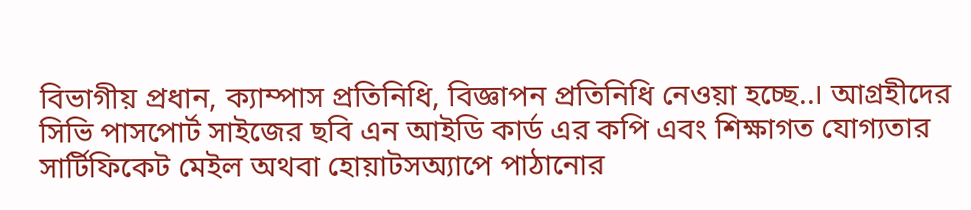বিভাগীয় প্রধান, ক্যাম্পাস প্রতিনিধি, বিজ্ঞাপন প্রতিনিধি নেওয়া হচ্ছে..। আগ্রহীদের সিভি পাসপোর্ট সাইজের ছবি এন আইডি কার্ড এর কপি এবং শিক্ষাগত যোগ্যতার সার্টিফিকেট মেইল অথবা হোয়াটসঅ্যাপে পাঠানোর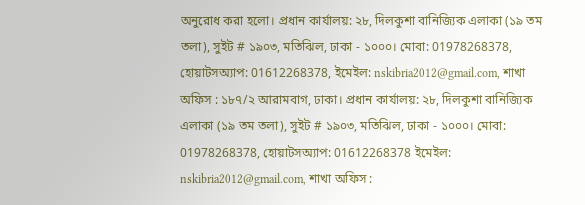অনুরোধ করা হলো। প্রধান কার্যালয়: ২৮, দিলকুশা বানিজ্যিক এলাকা (১৯ তম তলা), সুইট # ১৯০৩, মতিঝিল, ঢাকা - ১০০০। মোবা: 01978268378, হোয়াটসঅ্যাপ: 01612268378, ইমেইল: nskibria2012@gmail.com, শাখা অফিস : ১৮৭/২ আরামবাগ, ঢাকা। প্রধান কার্যালয়: ২৮, দিলকুশা বানিজ্যিক এলাকা (১৯ তম তলা), সুইট # ১৯০৩, মতিঝিল, ঢাকা - ১০০০। মোবা: 01978268378, হোয়াটসঅ্যাপ: 01612268378 ইমেইল: nskibria2012@gmail.com, শাখা অফিস :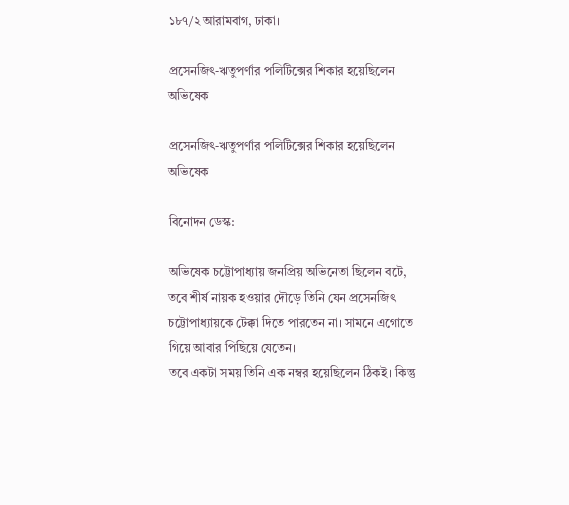১৮৭/২ আরামবাগ, ঢাকা।

প্রসেনজিৎ-ঋতুপর্ণার পলিটিক্সের শিকার হয়েছিলেন অভিষেক

প্রসেনজিৎ-ঋতুপর্ণার পলিটিক্সের শিকার হয়েছিলেন অভিষেক

বিনোদন ডেস্ক:

অভিষেক চট্টোপাধ্যায় জনপ্রিয় অভিনেতা ছিলেন বটে, তবে শীর্ষ নায়ক হওয়ার দৌড়ে তিনি যেন প্রসেনজিৎ চট্টোপাধ্যায়কে টেক্কা দিতে পারতেন না। সামনে এগোতে গিয়ে আবার পিছিয়ে যেতেন।
তবে একটা সময় তিনি এক নম্বর হয়েছিলেন ঠিকই। কিন্তু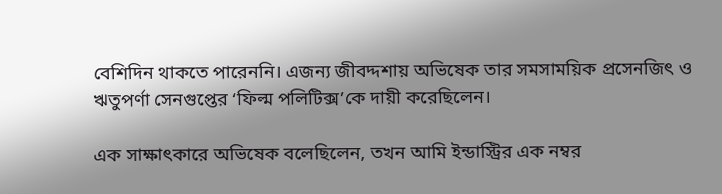বেশিদিন থাকতে পারেননি। এজন্য জীবদ্দশায় অভিষেক তার সমসাময়িক প্রসেনজিৎ ও ঋতুপর্ণা সেনগুপ্তের ‘ফিল্ম পলিটিক্স’কে দায়ী করেছিলেন।

এক সাক্ষাৎকারে অভিষেক বলেছিলেন, তখন আমি ইন্ডাস্ট্রির এক নম্বর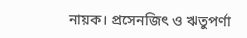নায়ক। প্রসেনজিৎ ও ঋতুপর্ণা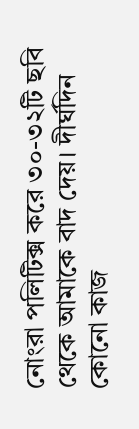নোংরা পলিটিক্স করে ৩০-৩২টি ছবি থেকে আমাকে বাদ দেয়। দীর্ঘদিন কোনো কাজ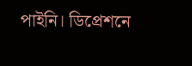পাইনি। ডিপ্রেশনে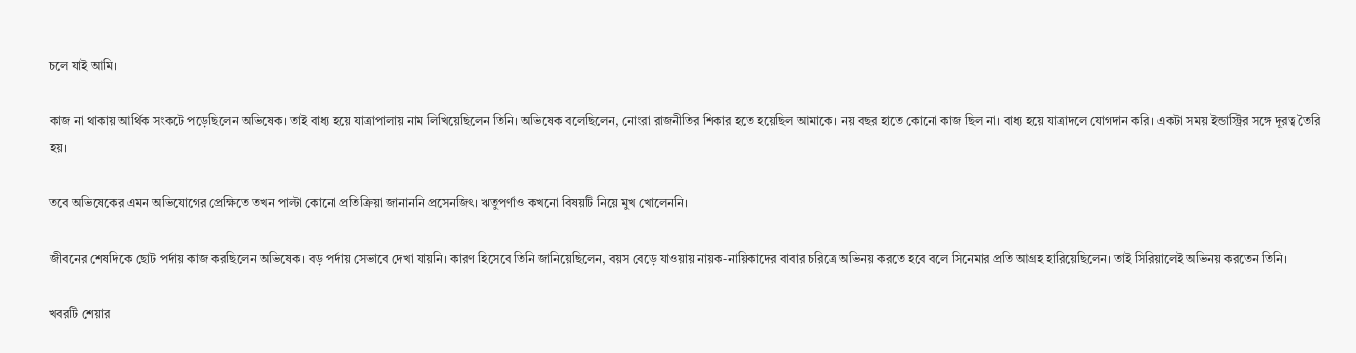চলে যাই আমি।

কাজ না থাকায় আর্থিক সংকটে পড়েছিলেন অভিষেক। তাই বাধ্য হয়ে যাত্রাপালায় নাম লিখিয়েছিলেন তিনি। অভিষেক বলেছিলেন, নোংরা রাজনীতির শিকার হতে হয়েছিল আমাকে। নয় বছর হাতে কোনো কাজ ছিল না। বাধ্য হয়ে যাত্রাদলে যোগদান করি। একটা সময় ইন্ডাস্ট্রির সঙ্গে দূরত্ব তৈরি হয়।

তবে অভিষেকের এমন অভিযোগের প্রেক্ষিতে তখন পাল্টা কোনো প্রতিক্রিয়া জানাননি প্রসেনজিৎ। ঋতুপর্ণাও কখনো বিষয়টি নিয়ে মুখ খোলেননি।

জীবনের শেষদিকে ছোট পর্দায় কাজ করছিলেন অভিষেক। বড় পর্দায় সেভাবে দেখা যায়নি। কারণ হিসেবে তিনি জানিয়েছিলেন, বয়স বেড়ে যাওয়ায় নায়ক-নায়িকাদের বাবার চরিত্রে অভিনয় করতে হবে বলে সিনেমার প্রতি আগ্রহ হারিয়েছিলেন। তাই সিরিয়ালেই অভিনয় করতেন তিনি।

খবরটি শেয়ার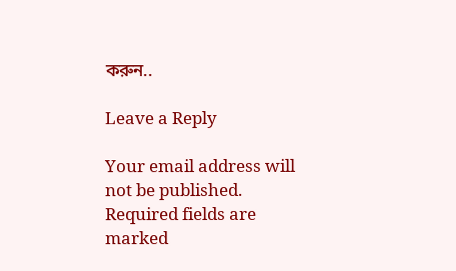করুন..

Leave a Reply

Your email address will not be published. Required fields are marked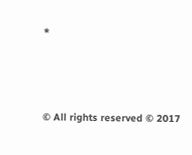*




© All rights reserved © 2017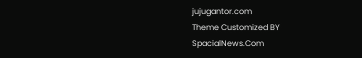jujugantor.com
Theme Customized BY SpacialNews.Com